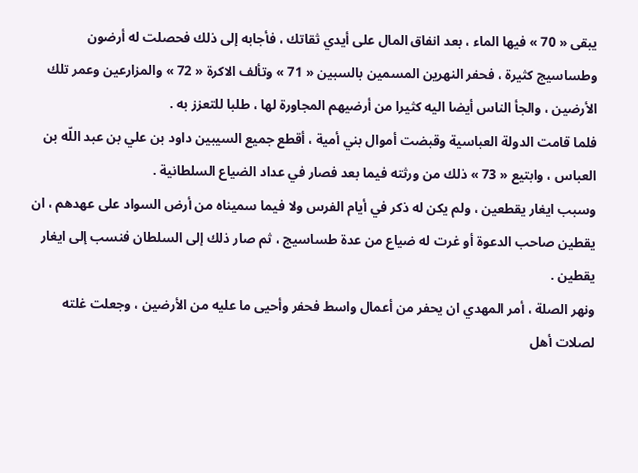يبقى « 70 » فيها الماء ، بعد انفاق المال على أيدي ثقاتك ، فأجابه إلى ذلك فحصلت له أرضون وطساسيج كثيرة ، فحفر النهرين المسمين بالسبين « 71 » وتألف الاكرة « 72 » والمزارعين وعمر تلك الأرضين ، والجأ الناس أيضا اليه كثيرا من أرضيهم المجاورة لها ، طلبا للتعزز به .
فلما قامت الدولة العباسية وقبضت أموال بني أمية ، أقطع جميع السيبين داود بن علي بن عبد اللّه بن العباس ، وابتيع « 73 » ذلك من ورثته فيما بعد فصار في عداد الضياع السلطانية .
وسبب ايغار يقطعين ، ولم يكن له ذكر في أيام الفرس ولا فيما سميناه من أرض السواد على عهدهم ، ان يقطين صاحب الدعوة أو غرت له ضياع من عدة طساسيج ، ثم صار ذلك إلى السلطان فنسب إلى ايغار يقطين .
ونهر الصلة ، أمر المهدي ان يحفر من أعمال واسط فحفر وأحيى ما عليه من الأرضين ، وجعلت غلته لصلات أهل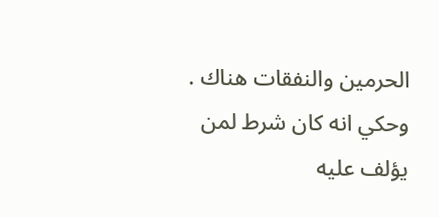الحرمين والنفقات هناك . وحكي انه كان شرط لمن يؤلف عليه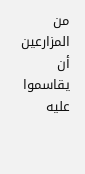من المزارعين أن يقاسموا عليه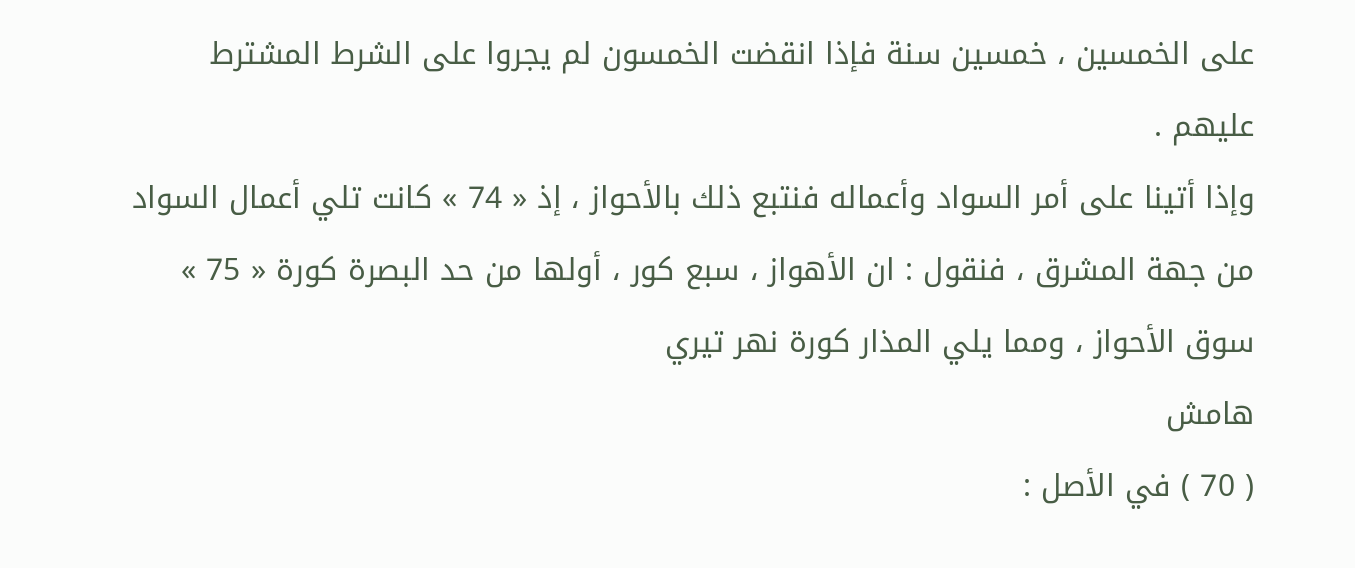على الخمسين ، خمسين سنة فإذا انقضت الخمسون لم يجروا على الشرط المشترط عليهم .
وإذا أتينا على أمر السواد وأعماله فنتبع ذلك بالأحواز ، إذ « 74 » كانت تلي أعمال السواد من جهة المشرق ، فنقول : ان الأهواز ، سبع كور ، أولها من حد البصرة كورة « 75 » سوق الأحواز ، ومما يلي المذار كورة نهر تيري
هامش
( 70 ) في الأصل :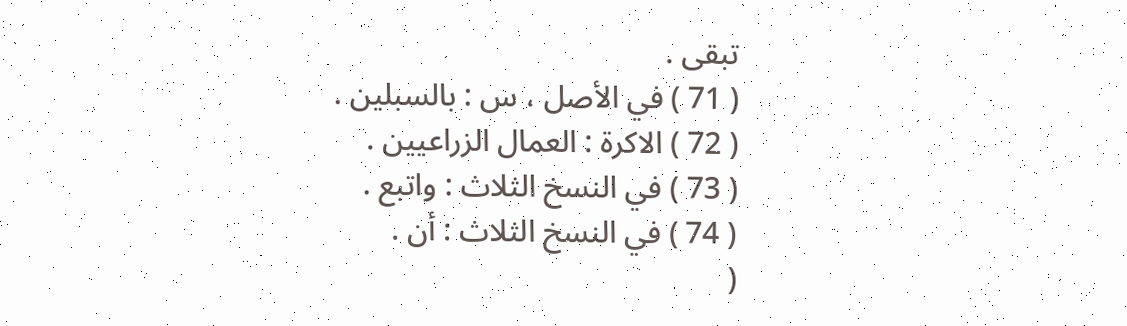تبقى .
( 71 ) في الأصل ، س : بالسبلين .
( 72 ) الاكرة : العمال الزراعيين .
( 73 ) في النسخ الثلاث : واتبع .
( 74 ) في النسخ الثلاث : أن .
(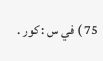75 ) في س : كور .